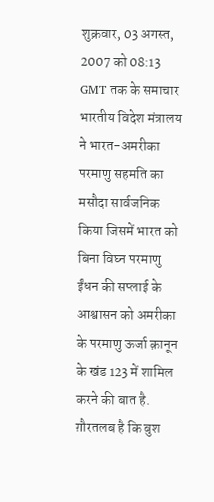शुक्रवार, 03 अगस्त, 2007 को 08:13 GMT तक के समाचार
भारतीय विदेश मंत्रालय ने भारत-अमरीका परमाणु सहमति का मसौदा सार्वजनिक किया जिसमें भारत को बिना विघ्न परमाणु ईंधन की सप्लाई के आश्वासन को अमरीका के परमाणु ऊर्जा क़ानून के खंड 123 में शामिल करने की बात है.
ग़ौरतलब है कि बुश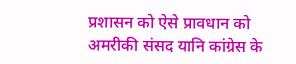प्रशासन को ऐसे प्रावधान को अमरीकी संसद यानि कांग्रेस के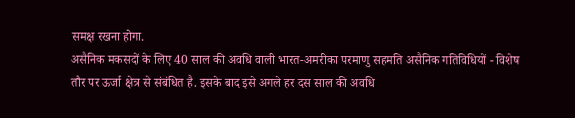समक्ष रखना होगा.
असैनिक मकसदों के लिए 40 साल की अवधि वाली भारत-अमरीका परमाणु सहमति असैनिक गतिविधियों - विशेष तौर पर ऊर्जा क्षेत्र से संबंधित है. इसके बाद इसे अगले हर दस साल की अवधि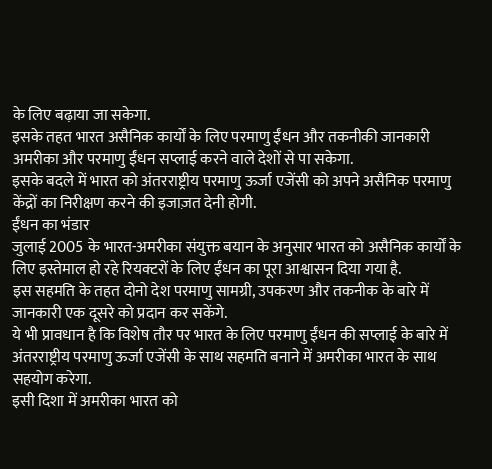के लिए बढ़ाया जा सकेगा.
इसके तहत भारत असैनिक कार्यों के लिए परमाणु ईंधन और तकनीकी जानकारी अमरीका और परमाणु ईंधन सप्लाई करने वाले देशों से पा सकेगा.
इसके बदले में भारत को अंतरराष्ट्रीय परमाणु ऊर्जा एजेंसी को अपने असैनिक परमाणु केंद्रों का निरीक्षण करने की इजाज़त देनी होगी.
ईंधन का भंडार
जुलाई 2005 के भारत-अमरीका संयुक्त बयान के अनुसार भारत को असैनिक कार्यों के लिए इस्तेमाल हो रहे रियक्टरों के लिए ईंधन का पूरा आश्वासन दिया गया है.
इस सहमति के तहत दोनो देश परमाणु सामग्री, उपकरण और तकनीक के बारे में जानकारी एक दूसरे को प्रदान कर सकेंगे.
ये भी प्रावधान है कि विशेष तौर पर भारत के लिए परमाणु ईंधन की सप्लाई के बारे में अंतरराष्ट्रीय परमाणु ऊर्जा एजेंसी के साथ सहमति बनाने में अमरीका भारत के साथ सहयोग करेगा.
इसी दिशा में अमरीका भारत को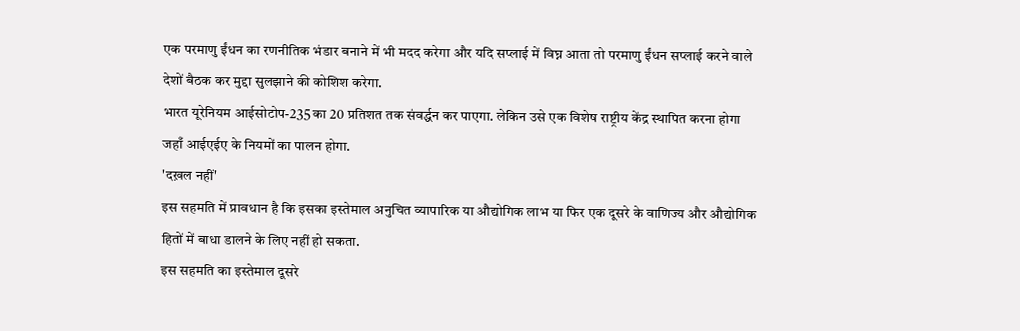एक परमाणु ईंधन का रणनीतिक भंडार बनाने में भी मदद करेगा और यदि सप्लाई में विघ्न आता तो परमाणु ईंधन सप्लाई करने वाले देशों बैठक कर मुद्दा सुलझाने की कोशिश करेगा.
भारत यूरेनियम आईसोटोप-235 का 20 प्रतिशत तक संवर्द्धन कर पाएगा. लेकिन उसे एक विशेष राष्ट्रीय केंद्र स्थापित करना होगा जहाँ आईएईए के नियमों का पालन होगा.
'दख़ल नहीं'
इस सहमति में प्रावधान है कि इसका इस्तेमाल अनुचित व्यापारिक या औद्योगिक लाभ या फिर एक दूसरे के वाणिज्य और औद्योगिक हितों में बाधा डालने के लिए नहीं हो सकता.
इस सहमति का इस्तेमाल दूसरे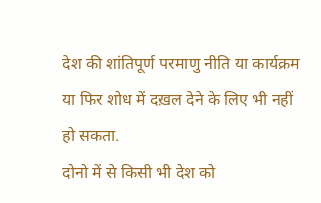देश की शांतिपूर्ण परमाणु नीति या कार्यक्रम या फिर शोध में दख़ल देने के लिए भी नहीं हो सकता.
दोनो में से किसी भी देश को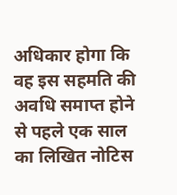अधिकार होगा कि वह इस सहमति की अवधि समाप्त होने से पहले एक साल का लिखित नोटिस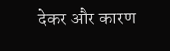देकर और कारण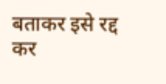बताकर इसे रद्द कर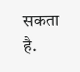सकता है.